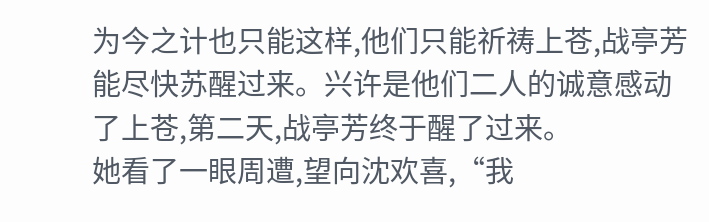为今之计也只能这样,他们只能祈祷上苍,战亭芳能尽快苏醒过来。兴许是他们二人的诚意感动了上苍,第二天,战亭芳终于醒了过来。
她看了一眼周遭,望向沈欢喜,“我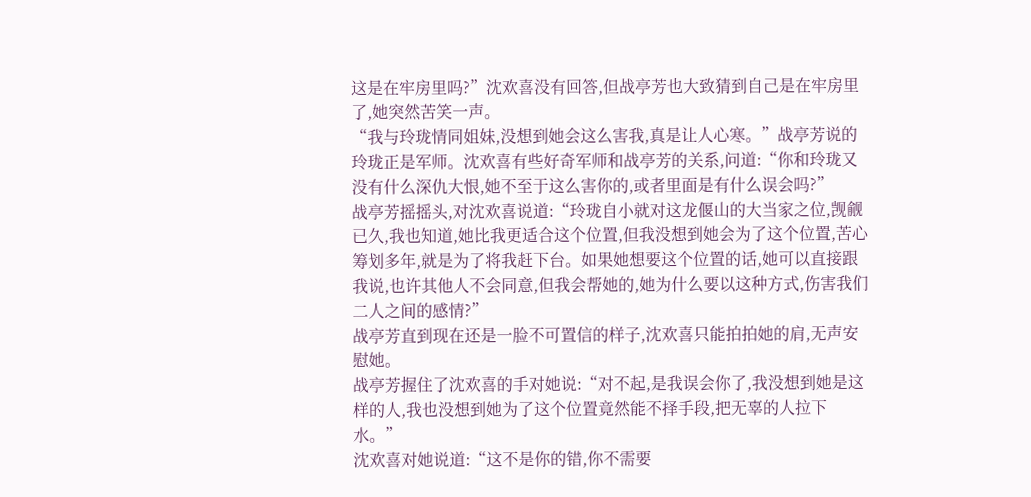这是在牢房里吗?”沈欢喜没有回答,但战亭芳也大致猜到自己是在牢房里了,她突然苦笑一声。
“我与玲珑情同姐妹,没想到她会这么害我,真是让人心寒。”战亭芳说的玲珑正是军师。沈欢喜有些好奇军师和战亭芳的关系,问道:“你和玲珑又没有什么深仇大恨,她不至于这么害你的,或者里面是有什么误会吗?”
战亭芳摇摇头,对沈欢喜说道:“玲珑自小就对这龙偃山的大当家之位,觊觎已久,我也知道,她比我更适合这个位置,但我没想到她会为了这个位置,苦心筹划多年,就是为了将我赶下台。如果她想要这个位置的话,她可以直接跟我说,也许其他人不会同意,但我会帮她的,她为什么要以这种方式,伤害我们二人之间的感情?”
战亭芳直到现在还是一脸不可置信的样子,沈欢喜只能拍拍她的肩,无声安慰她。
战亭芳握住了沈欢喜的手对她说:“对不起,是我误会你了,我没想到她是这样的人,我也没想到她为了这个位置竟然能不择手段,把无辜的人拉下水。”
沈欢喜对她说道:“这不是你的错,你不需要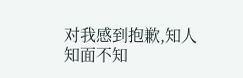对我感到抱歉,知人知面不知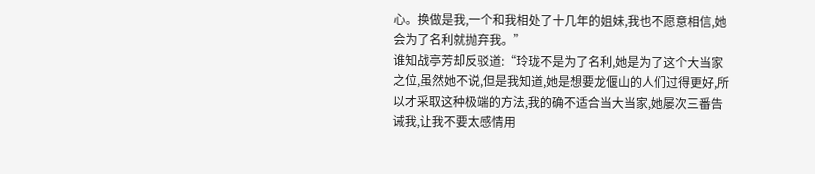心。换做是我,一个和我相处了十几年的姐妹,我也不愿意相信,她会为了名利就抛弃我。”
谁知战亭芳却反驳道:“玲珑不是为了名利,她是为了这个大当家之位,虽然她不说,但是我知道,她是想要龙偃山的人们过得更好,所以才采取这种极端的方法,我的确不适合当大当家,她屡次三番告诫我,让我不要太感情用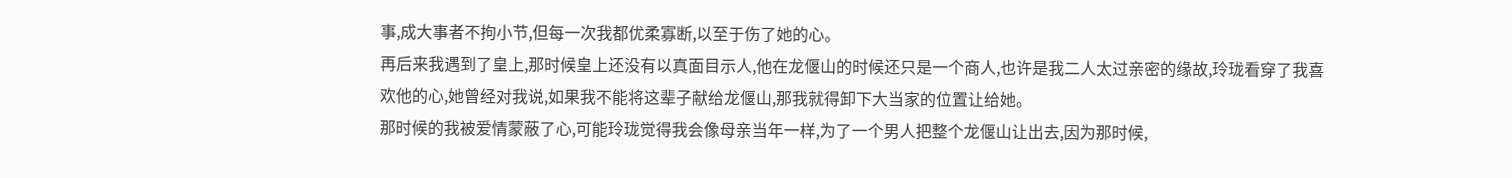事,成大事者不拘小节,但每一次我都优柔寡断,以至于伤了她的心。
再后来我遇到了皇上,那时候皇上还没有以真面目示人,他在龙偃山的时候还只是一个商人,也许是我二人太过亲密的缘故,玲珑看穿了我喜欢他的心,她曾经对我说,如果我不能将这辈子献给龙偃山,那我就得卸下大当家的位置让给她。
那时候的我被爱情蒙蔽了心,可能玲珑觉得我会像母亲当年一样,为了一个男人把整个龙偃山让出去,因为那时候,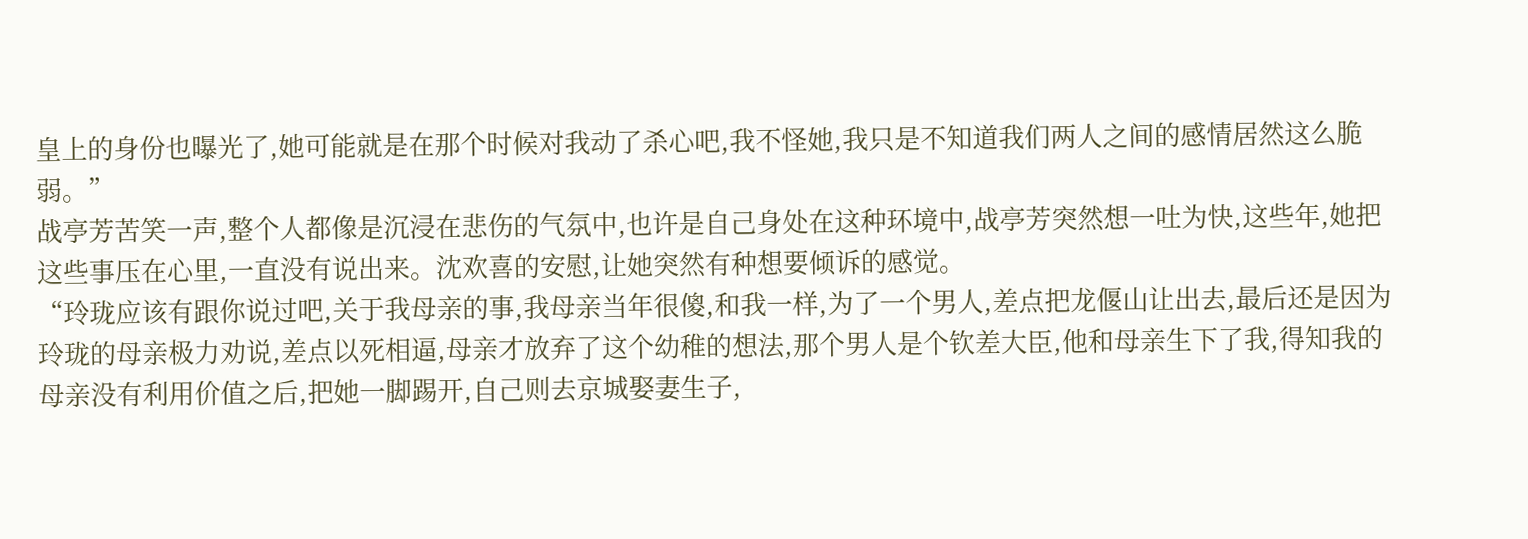皇上的身份也曝光了,她可能就是在那个时候对我动了杀心吧,我不怪她,我只是不知道我们两人之间的感情居然这么脆弱。”
战亭芳苦笑一声,整个人都像是沉浸在悲伤的气氛中,也许是自己身处在这种环境中,战亭芳突然想一吐为快,这些年,她把这些事压在心里,一直没有说出来。沈欢喜的安慰,让她突然有种想要倾诉的感觉。
“玲珑应该有跟你说过吧,关于我母亲的事,我母亲当年很傻,和我一样,为了一个男人,差点把龙偃山让出去,最后还是因为玲珑的母亲极力劝说,差点以死相逼,母亲才放弃了这个幼稚的想法,那个男人是个钦差大臣,他和母亲生下了我,得知我的母亲没有利用价值之后,把她一脚踢开,自己则去京城娶妻生子,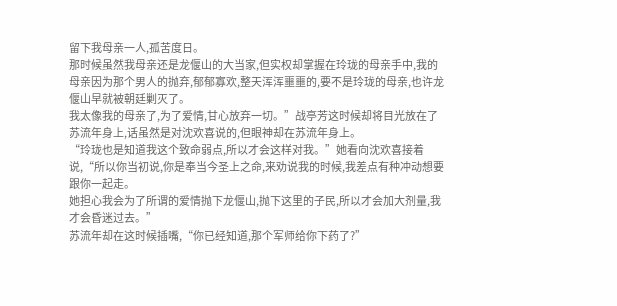留下我母亲一人,孤苦度日。
那时候虽然我母亲还是龙偃山的大当家,但实权却掌握在玲珑的母亲手中,我的母亲因为那个男人的抛弃,郁郁寡欢,整天浑浑噩噩的,要不是玲珑的母亲,也许龙偃山早就被朝廷剿灭了。
我太像我的母亲了,为了爱情,甘心放弃一切。”战亭芳这时候却将目光放在了苏流年身上,话虽然是对沈欢喜说的,但眼神却在苏流年身上。
“玲珑也是知道我这个致命弱点,所以才会这样对我。”她看向沈欢喜接着说,“所以你当初说,你是奉当今圣上之命,来劝说我的时候,我差点有种冲动想要跟你一起走。
她担心我会为了所谓的爱情抛下龙偃山,抛下这里的子民,所以才会加大剂量,我才会昏迷过去。”
苏流年却在这时候插嘴,“你已经知道,那个军师给你下药了?”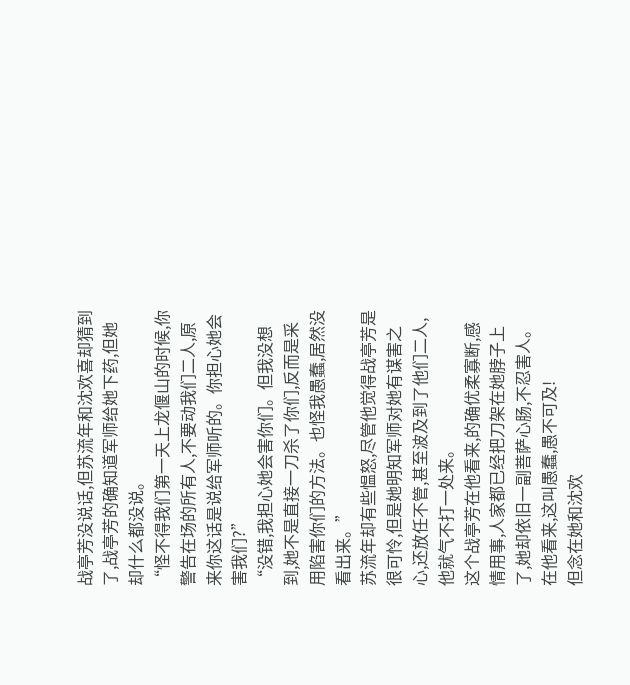战亭芳没说话,但苏流年和沈欢喜却猜到了,战亭芳的确知道军师给她下药,但她却什么都没说。
“怪不得我们第一天上龙偃山的时候,你警告在场的所有人,不要动我们二人,原来你这话是说给军师听的。你担心她会害我们?”
“没错,我担心她会害你们。但我没想到,她不是直接一刀杀了你们,反而是采用陷害你们的方法。也怪我愚蠢,居然没看出来。”
苏流年却有些愠怒,尽管他觉得战亭芳是很可怜,但是她明知军师对她有谋害之心,还放任不管,甚至波及到了他们二人,他就气不打一处来。
这个战亭芳在他看来,的确优柔寡断,感情用事,人家都已经把刀架在她脖子上了,她却依旧一副菩萨心肠,不忍害人。
在他看来,这叫愚蠢,愚不可及!
但念在她和沈欢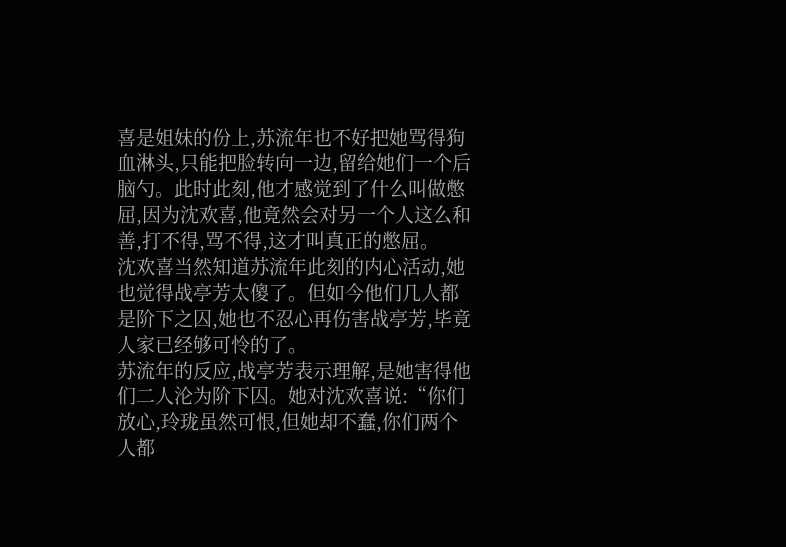喜是姐妹的份上,苏流年也不好把她骂得狗血淋头,只能把脸转向一边,留给她们一个后脑勺。此时此刻,他才感觉到了什么叫做憋屈,因为沈欢喜,他竟然会对另一个人这么和善,打不得,骂不得,这才叫真正的憋屈。
沈欢喜当然知道苏流年此刻的内心活动,她也觉得战亭芳太傻了。但如今他们几人都是阶下之囚,她也不忍心再伤害战亭芳,毕竟人家已经够可怜的了。
苏流年的反应,战亭芳表示理解,是她害得他们二人沦为阶下囚。她对沈欢喜说:“你们放心,玲珑虽然可恨,但她却不蠢,你们两个人都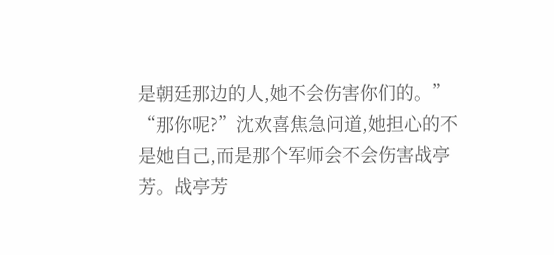是朝廷那边的人,她不会伤害你们的。”
“那你呢?”沈欢喜焦急问道,她担心的不是她自己,而是那个军师会不会伤害战亭芳。战亭芳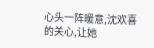心头一阵暖意,沈欢喜的关心,让她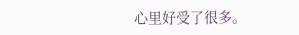心里好受了很多。